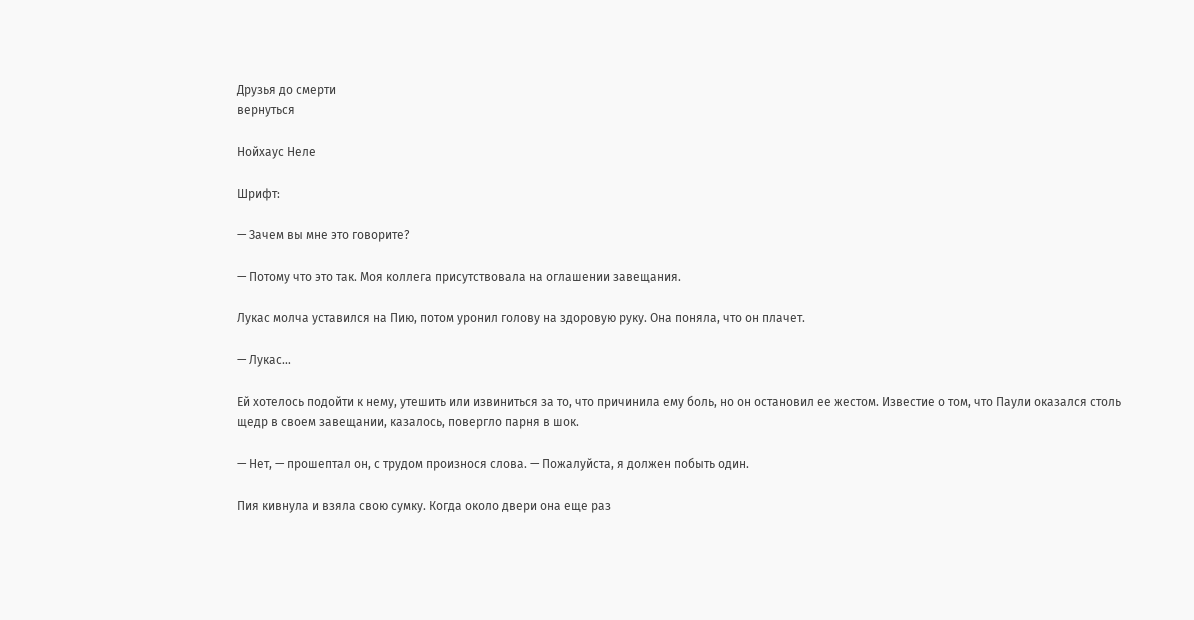Друзья до смерти
вернуться

Нойхаус Heлe

Шрифт:

— Зачем вы мне это говорите?

— Потому что это так. Моя коллега присутствовала на оглашении завещания.

Лукас молча уставился на Пию, потом уронил голову на здоровую руку. Она поняла, что он плачет.

— Лукас…

Ей хотелось подойти к нему, утешить или извиниться за то, что причинила ему боль, но он остановил ее жестом. Известие о том, что Паули оказался столь щедр в своем завещании, казалось, повергло парня в шок.

— Нет, — прошептал он, с трудом произнося слова. — Пожалуйста, я должен побыть один.

Пия кивнула и взяла свою сумку. Когда около двери она еще раз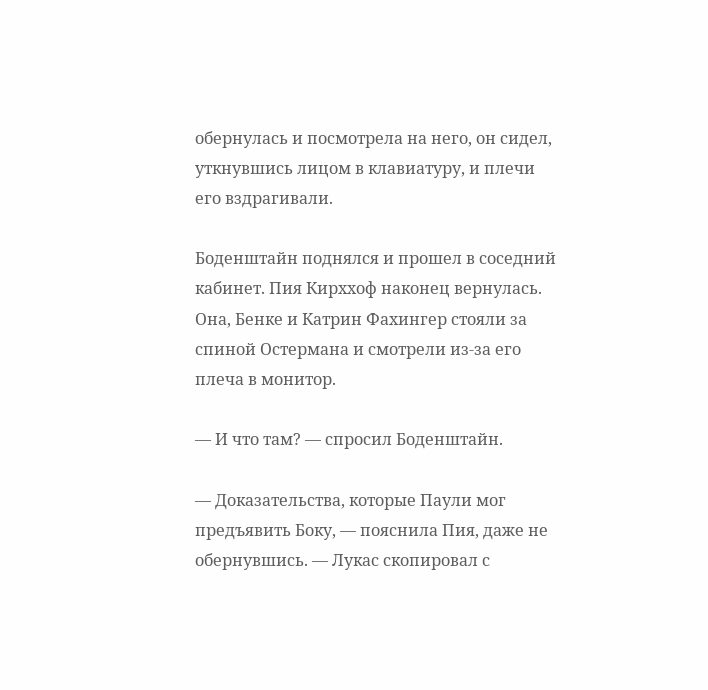обернулась и посмотрела на него, он сидел, уткнувшись лицом в клавиатуру, и плечи его вздрагивали.

Боденштайн поднялся и прошел в соседний кабинет. Пия Кирххоф наконец вернулась. Она, Бенке и Катрин Фахингер стояли за спиной Остермана и смотрели из-за его плеча в монитор.

— И что там? — спросил Боденштайн.

— Доказательства, которые Паули мог предъявить Боку, — пояснила Пия, даже не обернувшись. — Лукас скопировал с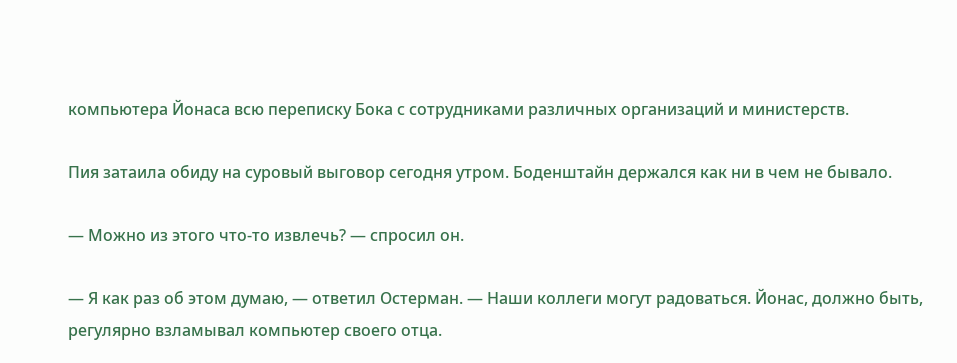компьютера Йонаса всю переписку Бока с сотрудниками различных организаций и министерств.

Пия затаила обиду на суровый выговор сегодня утром. Боденштайн держался как ни в чем не бывало.

— Можно из этого что-то извлечь? — спросил он.

— Я как раз об этом думаю, — ответил Остерман. — Наши коллеги могут радоваться. Йонас, должно быть, регулярно взламывал компьютер своего отца.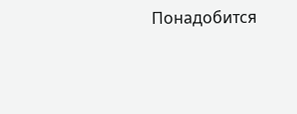Понадобится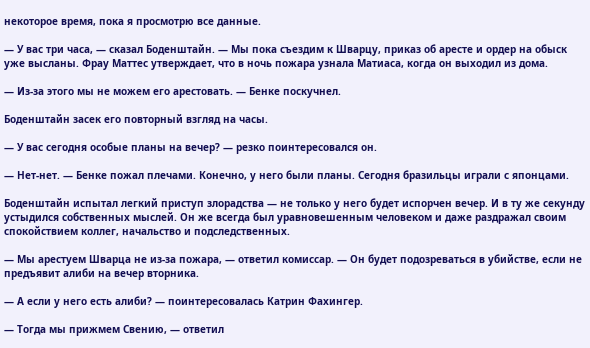некоторое время, пока я просмотрю все данные.

— У вас три часа, — сказал Боденштайн. — Мы пока съездим к Шварцу, приказ об аресте и ордер на обыск уже высланы. Фрау Маттес утверждает, что в ночь пожара узнала Матиаса, когда он выходил из дома.

— Из-за этого мы не можем его арестовать. — Бенке поскучнел.

Боденштайн засек его повторный взгляд на часы.

— У вас сегодня особые планы на вечер? — резко поинтересовался он.

— Нет-нет. — Бенке пожал плечами. Конечно, у него были планы. Сегодня бразильцы играли с японцами.

Боденштайн испытал легкий приступ злорадства — не только у него будет испорчен вечер. И в ту же секунду устыдился собственных мыслей. Он же всегда был уравновешенным человеком и даже раздражал своим спокойствием коллег, начальство и подследственных.

— Мы арестуем Шварца не из-за пожара, — ответил комиссар. — Он будет подозреваться в убийстве, если не предъявит алиби на вечер вторника.

— А если у него есть алиби? — поинтересовалась Катрин Фахингер.

— Тогда мы прижмем Свению, — ответил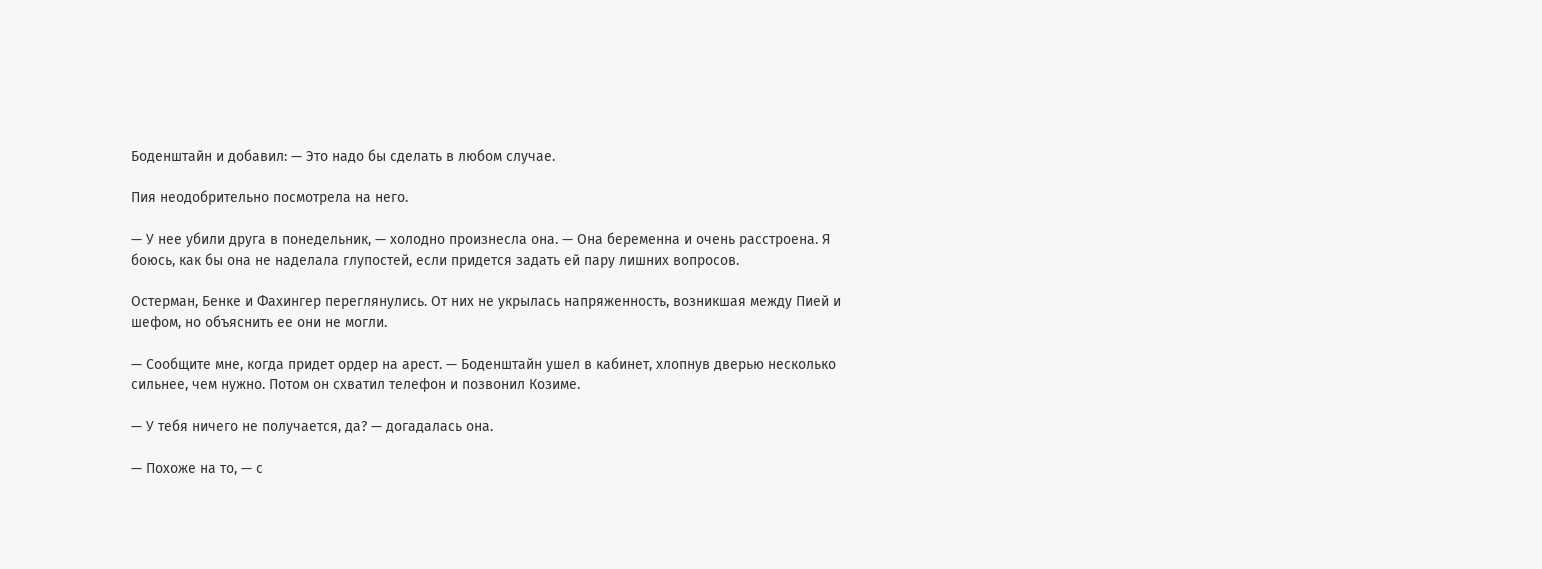Боденштайн и добавил: — Это надо бы сделать в любом случае.

Пия неодобрительно посмотрела на него.

— У нее убили друга в понедельник, — холодно произнесла она. — Она беременна и очень расстроена. Я боюсь, как бы она не наделала глупостей, если придется задать ей пару лишних вопросов.

Остерман, Бенке и Фахингер переглянулись. От них не укрылась напряженность, возникшая между Пией и шефом, но объяснить ее они не могли.

— Сообщите мне, когда придет ордер на арест. — Боденштайн ушел в кабинет, хлопнув дверью несколько сильнее, чем нужно. Потом он схватил телефон и позвонил Козиме.

— У тебя ничего не получается, да? — догадалась она.

— Похоже на то, — с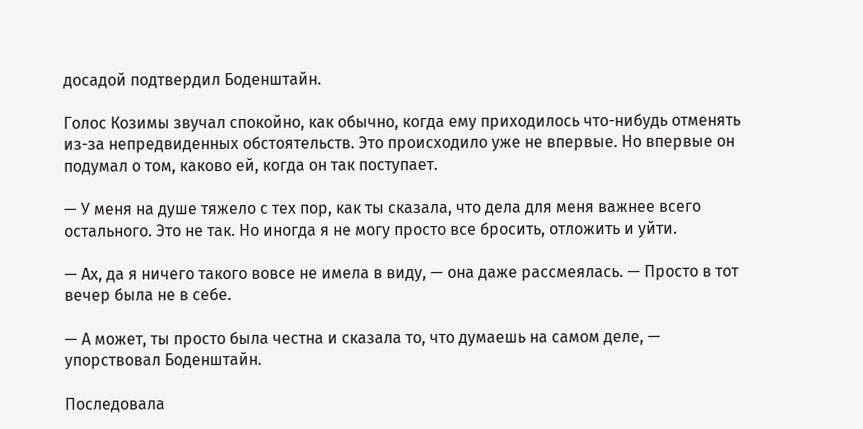досадой подтвердил Боденштайн.

Голос Козимы звучал спокойно, как обычно, когда ему приходилось что-нибудь отменять из-за непредвиденных обстоятельств. Это происходило уже не впервые. Но впервые он подумал о том, каково ей, когда он так поступает.

— У меня на душе тяжело с тех пор, как ты сказала, что дела для меня важнее всего остального. Это не так. Но иногда я не могу просто все бросить, отложить и уйти.

— Ах, да я ничего такого вовсе не имела в виду, — она даже рассмеялась. — Просто в тот вечер была не в себе.

— А может, ты просто была честна и сказала то, что думаешь на самом деле, — упорствовал Боденштайн.

Последовала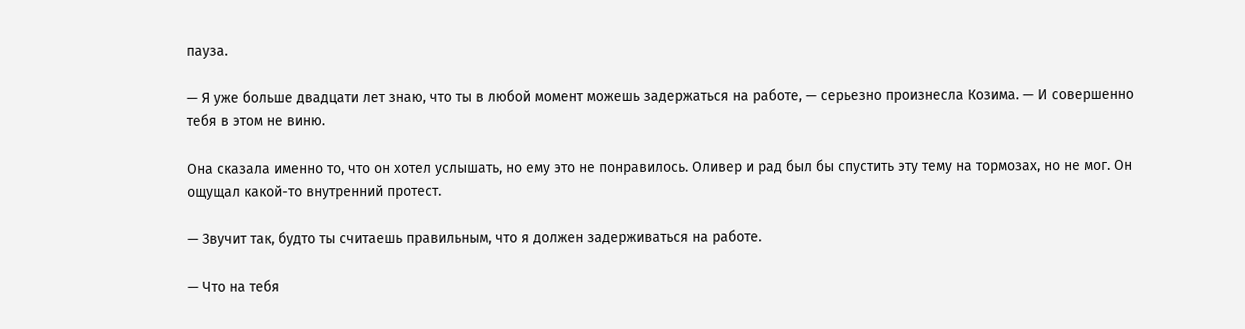пауза.

— Я уже больше двадцати лет знаю, что ты в любой момент можешь задержаться на работе, — серьезно произнесла Козима. — И совершенно тебя в этом не виню.

Она сказала именно то, что он хотел услышать, но ему это не понравилось. Оливер и рад был бы спустить эту тему на тормозах, но не мог. Он ощущал какой-то внутренний протест.

— Звучит так, будто ты считаешь правильным, что я должен задерживаться на работе.

— Что на тебя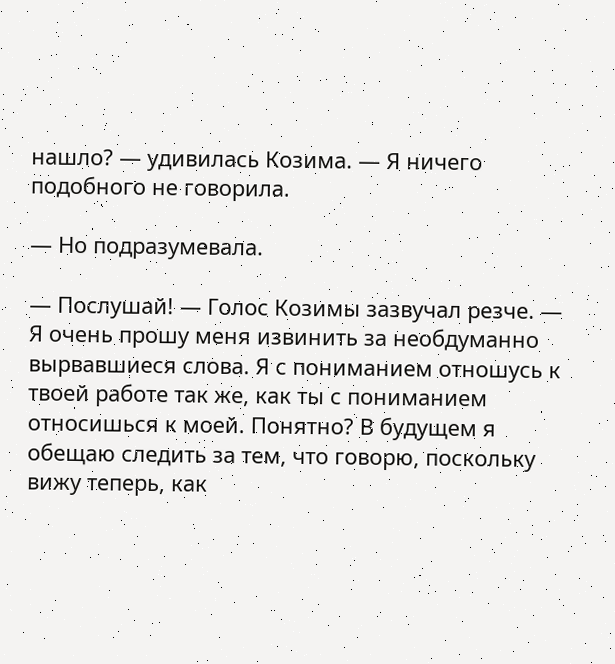нашло? — удивилась Козима. — Я ничего подобного не говорила.

— Но подразумевала.

— Послушай! — Голос Козимы зазвучал резче. — Я очень прошу меня извинить за необдуманно вырвавшиеся слова. Я с пониманием отношусь к твоей работе так же, как ты с пониманием относишься к моей. Понятно? В будущем я обещаю следить за тем, что говорю, поскольку вижу теперь, как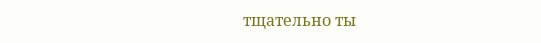тщательно ты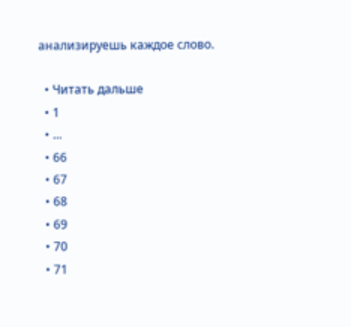анализируешь каждое слово.

  • Читать дальше
  • 1
  • ...
  • 66
  • 67
  • 68
  • 69
  • 70
  • 71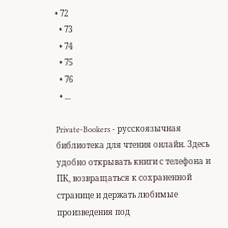• 72
  • 73
  • 74
  • 75
  • 76
  • ...

Private-Bookers - русскоязычная библиотека для чтения онлайн. Здесь удобно открывать книги с телефона и ПК, возвращаться к сохраненной странице и держать любимые произведения под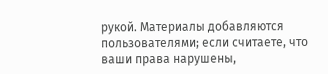рукой. Материалы добавляются пользователями; если считаете, что ваши права нарушены,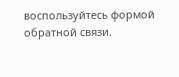воспользуйтесь формой обратной связи.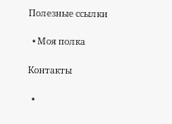Полезные ссылки

  • Моя полка

Контакты

  •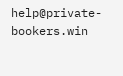help@private-bookers.win